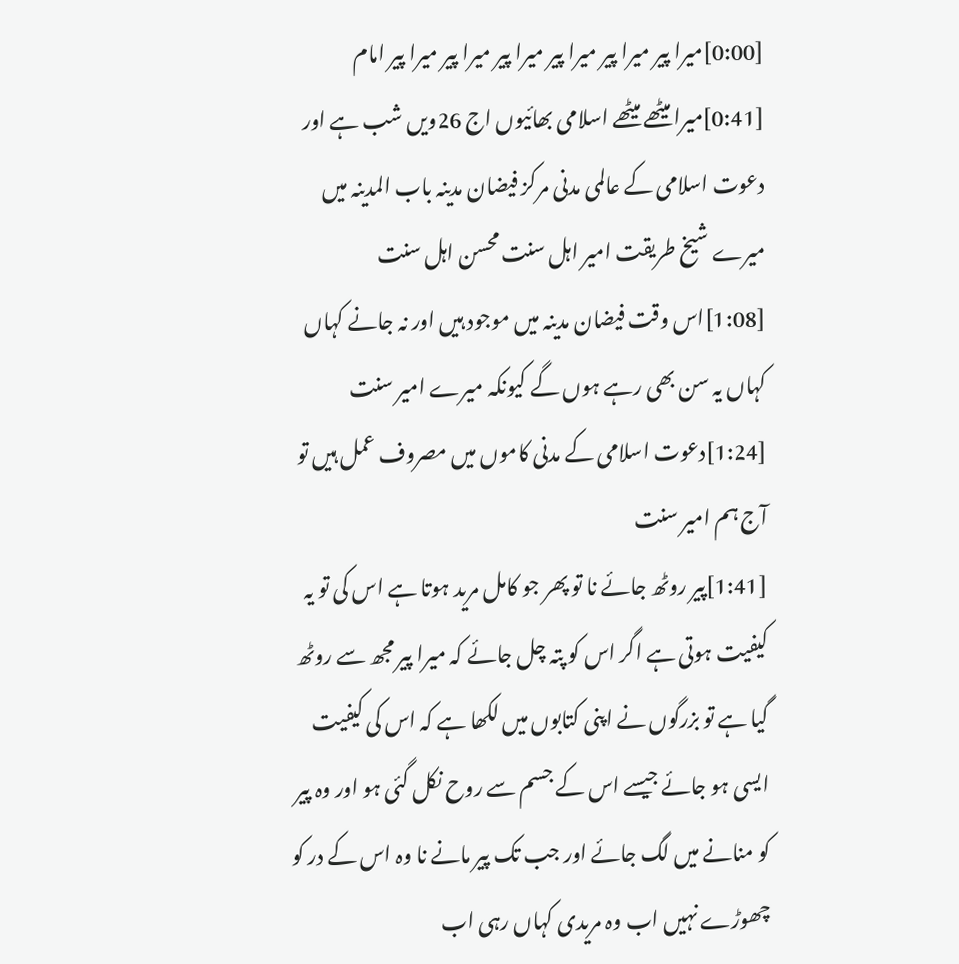[0:00]میرا پیر میرا پیر میرا پیر میرا پیر میرا پیر میرا پیر امام
[0:41]میرا میٹھے میٹھے اسلامی بھائیوں اج 26ویں شب ہے اور دعوت اسلامی کے عالمی مدنی مرکز فیضان مدینہ باب المدینہ میں میرے شیخ طریقت امیر اہل سنت محسن اہل سنت
[1:08]اس وقت فیضان مدینہ میں موجود ہیں اور نہ جانے کہاں کہاں یہ سن بھی رہے ہوں گے کیونکہ میرے امیر سنت
[1:24]دعوت اسلامی کے مدنی کاموں میں مصروف عمل ہیں تو آج ہم امیر سنت
[1:41]پیر روٹھ جائے نا تو پھر جو کامل مرید ہوتا ہے اس کی تو یہ کیفیت ہوتی ہے اگر اس کو پتہ چل جائے کہ میرا پیر مجھ سے روٹھ گیا ہے تو بزرگوں نے اپنی کتابوں میں لکھا ہے کہ اس کی کیفیت ایسی ہو جائے جیسے اس کے جسم سے روح نکل گئی ہو اور وہ پیر کو منانے میں لگ جائے اور جب تک پیر مانے نا وہ اس کے در کو چھوڑے نہیں اب وہ مریدی کہاں رہی اب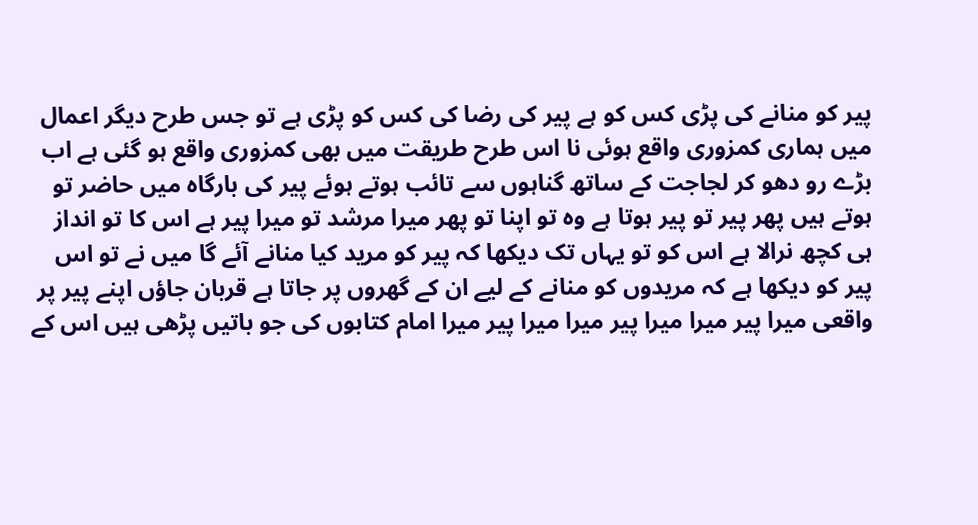پیر کو منانے کی پڑی کس کو ہے پیر کی رضا کی کس کو پڑی ہے تو جس طرح دیگر اعمال میں ہماری کمزوری واقع ہوئی نا اس طرح طریقت میں بھی کمزوری واقع ہو گئی ہے اب بڑے رو دھو کر لجاجت کے ساتھ گناہوں سے تائب ہوتے ہوئے پیر کی بارگاہ میں حاضر تو ہوتے ہیں پھر پیر تو پیر ہوتا ہے وہ تو اپنا تو پھر میرا مرشد تو میرا پیر ہے اس کا تو انداز ہی کچھ نرالا ہے اس کو تو یہاں تک دیکھا کہ پیر کو مرید کیا منانے آئے گا میں نے تو اس پیر کو دیکھا ہے کہ مریدوں کو منانے کے لیے ان کے گھروں پر جاتا ہے قربان جاؤں اپنے پیر پر واقعی میرا پیر میرا میرا پیر میرا میرا پیر میرا امام کتابوں کی جو باتیں پڑھی ہیں اس کے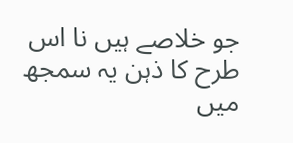جو خلاصے ہیں نا اس طرح کا ذہن یہ سمجھ میں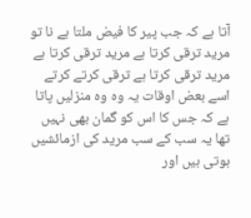آتا ہے کہ جب پیر کا فیض ملتا ہے نا تو مرید ترقی کرتا ہے مرید ترقی کرتا ہے مرید ترقی کرتا ہے ترقی کرتے کرتے اسے بعض اوقات یہ وہ وہ منزلیں پاتا ہے کہ جس کا اس کو گمان بھی نہیں تھا یہ سب کے سب مرید کی ازمائشیں ہوتی ہیں اور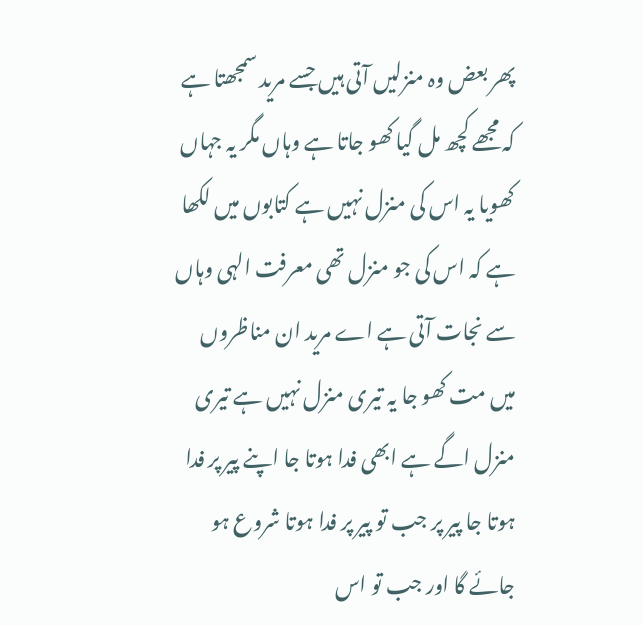پھر بعض وہ منزلیں آتی ہیں جسے مرید سمجھتا ہے کہ مجھے کچھ مل گیا کھو جاتا ہے وہاں مگر یہ جہاں کھویا یہ اس کی منزل نہیں ہے کتابوں میں لکھا ہے کہ اس کی جو منزل تھی معرفت الہی وہاں سے نجات آتی ہے اے مرید ان مناظروں میں مت کھو جا یہ تیری منزل نہیں ہے تیری منزل اگے ہے ابھی فدا ہوتا جا اپنے پیر پر فدا ہوتا جا پیر پر جب تو پیر پر فدا ہوتا شروع ہو جائے گا اور جب تو اس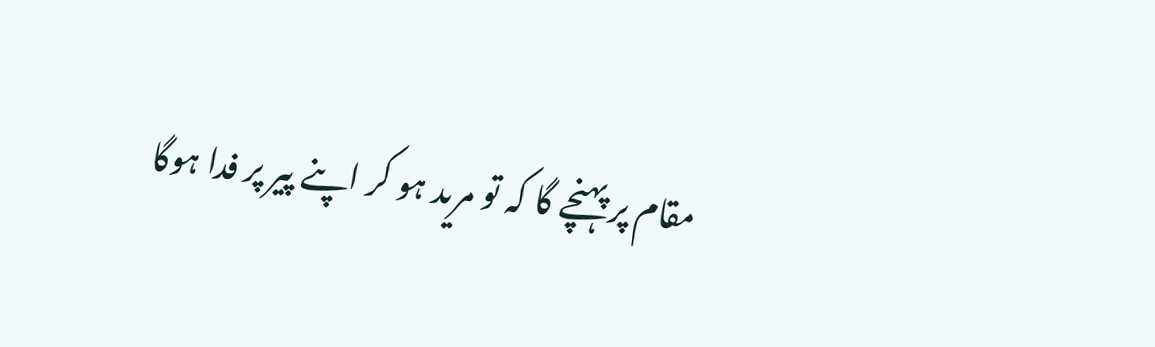مقام پر پہنچے گا کہ تو مرید ہو کر اپنے پیر پر فدا ہوگا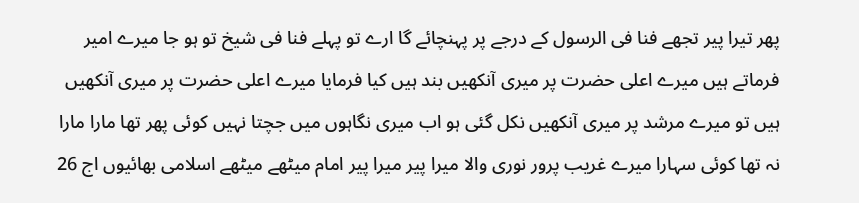پھر تیرا پیر تجھے فنا فی الرسول کے درجے پر پہنچائے گا ارے تو پہلے فنا فی شیخ تو ہو جا میرے امیر فرماتے ہیں میرے اعلی حضرت پر میری آنکھیں بند ہیں کیا فرمایا میرے اعلی حضرت پر میری آنکھیں ہیں تو میرے مرشد پر میری آنکھیں نکل گئی ہو اب میری نگاہوں میں جچتا نہیں کوئی پھر تھا مارا مارا نہ تھا کوئی سہارا میرے غریب پرور نوری والا میرا پیر میرا پیر امام میٹھے میٹھے اسلامی بھائیوں اج 26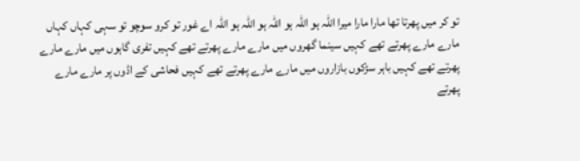تو کر میں پھرتا تھا مارا مارا میرا اللہ ہو اللہ ہو اللہ ہو اللہ ہو اللہ اے غور تو کرو سوچو تو سہی کہاں کہاں مارے مارے پھرتے تھے کہیں سینما گھروں میں مارے مارے پھرتے تھے کہیں تفری گاہوں میں مارے مارے پھرتے تھے کہیں باہر سڑکوں بازاروں میں مارے مارے پھرتے تھے کہیں فحاشی کے اڈوں پر مارے مارے پھرتے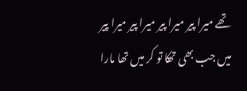تھے میرا پیر میرا پیر میرا پیر میرا پیر میں جب بھی تھکا تو کر میں تھا مارا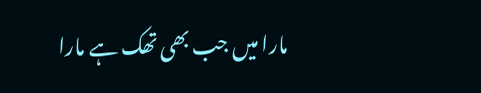مارا میں جب بھی تھک ہے مارا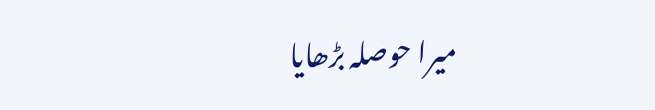میرا حوصلہ بڑھایا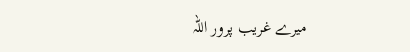میرے غریب پرور اللہ